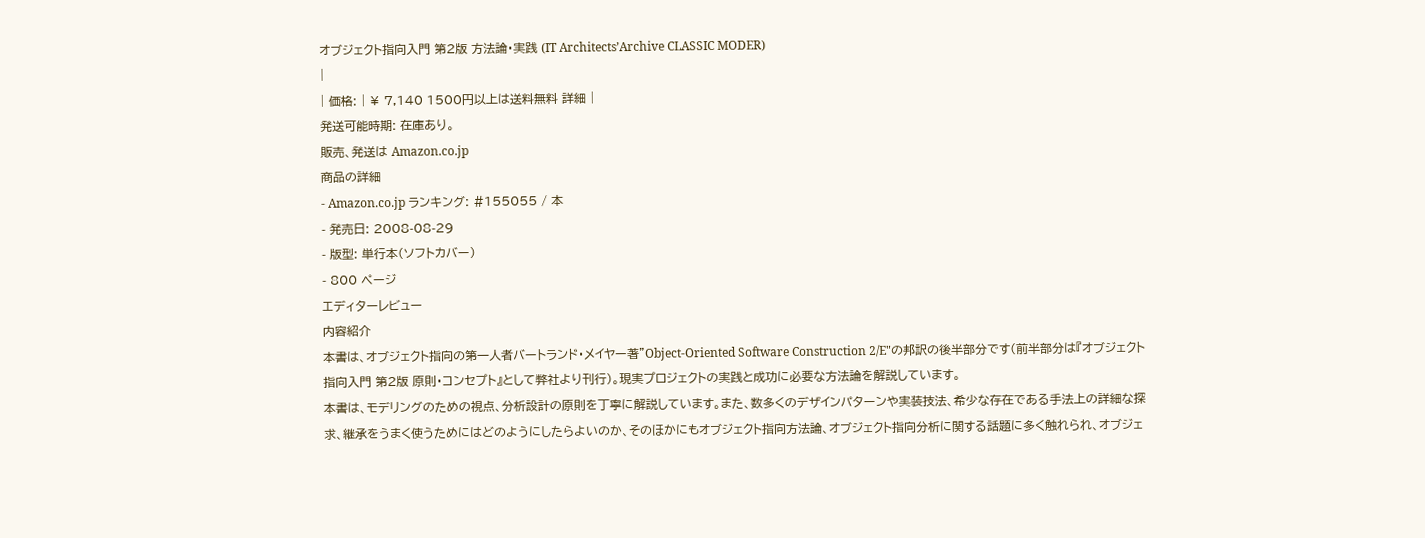オブジェクト指向入門 第2版 方法論・実践 (IT Architects’Archive CLASSIC MODER)
|
| 価格: | ¥ 7,140 1500円以上は送料無料 詳細 |
発送可能時期: 在庫あり。
販売、発送は Amazon.co.jp
商品の詳細
- Amazon.co.jp ランキング: #155055 / 本
- 発売日: 2008-08-29
- 版型: 単行本(ソフトカバー)
- 800 ページ
エディターレビュー
内容紹介
本書は、オブジェクト指向の第一人者バートランド・メイヤー著"Object-Oriented Software Construction 2/E"の邦訳の後半部分です(前半部分は『オブジェクト指向入門 第2版 原則・コンセプト』として弊社より刊行)。現実プロジェクトの実践と成功に必要な方法論を解説しています。
本書は、モデリングのための視点、分析設計の原則を丁寧に解説しています。また、数多くのデザインパターンや実装技法、希少な存在である手法上の詳細な探求、継承をうまく使うためにはどのようにしたらよいのか、そのほかにもオブジェクト指向方法論、オブジェクト指向分析に関する話題に多く触れられ、オブジェ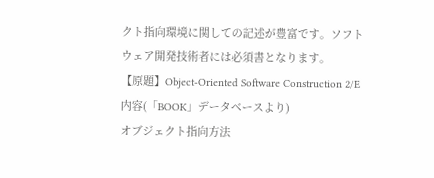クト指向環境に関しての記述が豊富です。ソフトウェア開発技術者には必須書となります。
【原題】Object-Oriented Software Construction 2/E
内容(「BOOK」データベースより)
オブジェクト指向方法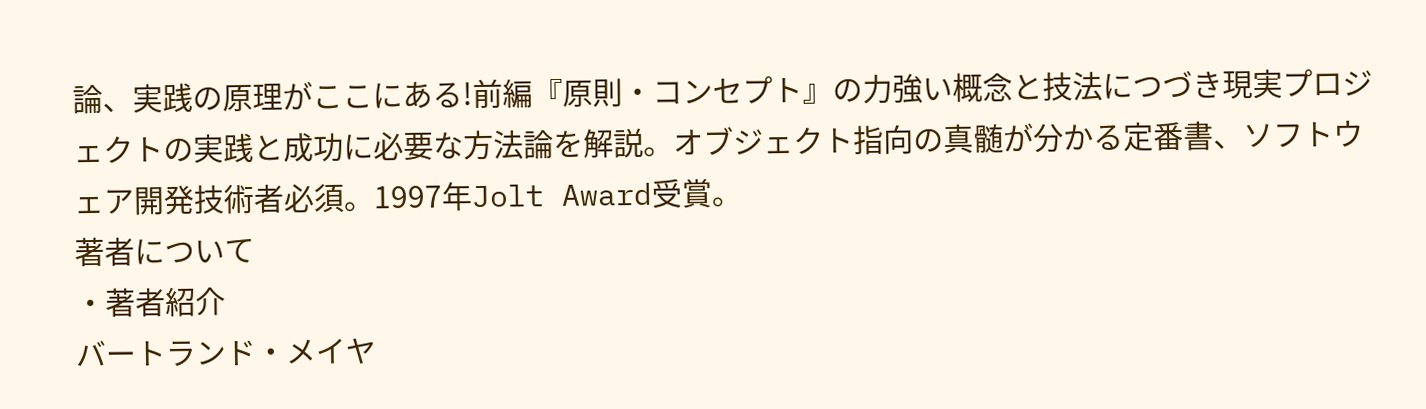論、実践の原理がここにある!前編『原則・コンセプト』の力強い概念と技法につづき現実プロジェクトの実践と成功に必要な方法論を解説。オブジェクト指向の真髄が分かる定番書、ソフトウェア開発技術者必須。1997年Jolt Award受賞。
著者について
・著者紹介
バートランド・メイヤ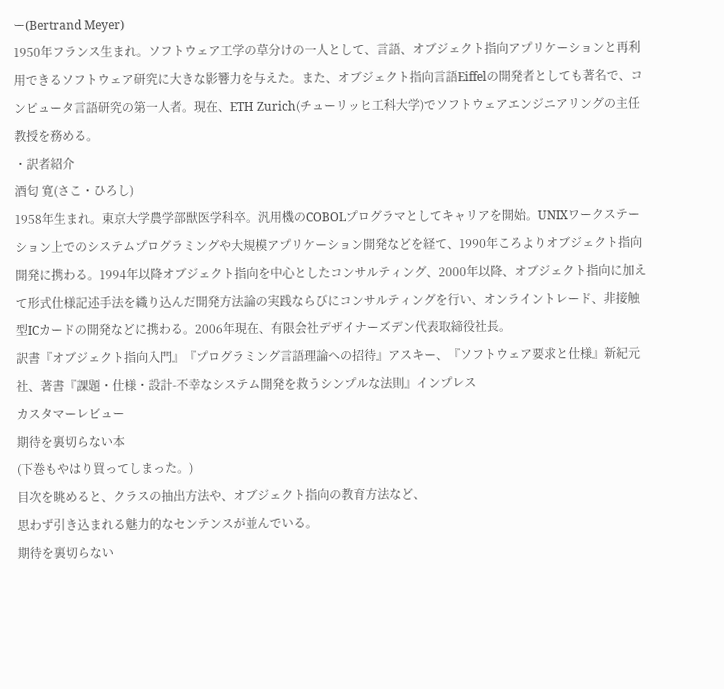ー(Bertrand Meyer)
1950年フランス生まれ。ソフトウェア工学の草分けの一人として、言語、オブジェクト指向アプリケーションと再利用できるソフトウェア研究に大きな影響力を与えた。また、オブジェクト指向言語Eiffelの開発者としても著名で、コンピュータ言語研究の第一人者。現在、ETH Zurich(チューリッヒ工科大学)でソフトウェアエンジニアリングの主任教授を務める。
・訳者紹介
酒匂 寛(さこ・ひろし)
1958年生まれ。東京大学農学部獣医学科卒。汎用機のCOBOLプログラマとしてキャリアを開始。UNIXワークステーション上でのシステムプログラミングや大規模アプリケーション開発などを経て、1990年ころよりオブジェクト指向開発に携わる。1994年以降オブジェクト指向を中心としたコンサルティング、2000年以降、オブジェクト指向に加えて形式仕様記述手法を織り込んだ開発方法論の実践ならびにコンサルティングを行い、オンライントレード、非接触型ICカードの開発などに携わる。2006年現在、有限会社デザイナーズデン代表取締役社長。
訳書『オブジェクト指向入門』『プログラミング言語理論への招待』アスキー、『ソフトウェア要求と仕様』新紀元社、著書『課題・仕様・設計-不幸なシステム開発を救うシンプルな法則』インプレス
カスタマーレビュー
期待を裏切らない本
(下巻もやはり買ってしまった。)
目次を眺めると、クラスの抽出方法や、オブジェクト指向の教育方法など、
思わず引き込まれる魅力的なセンテンスが並んでいる。
期待を裏切らない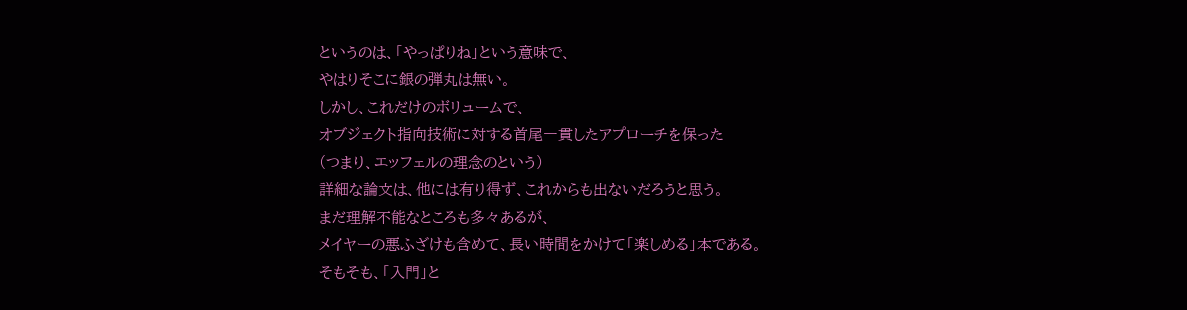というのは、「やっぱりね」という意味で、
やはりそこに銀の弾丸は無い。
しかし、これだけのボリュームで、
オブジェクト指向技術に対する首尾一貫したアプローチを保った
(つまり、エッフェルの理念のという)
詳細な論文は、他には有り得ず、これからも出ないだろうと思う。
まだ理解不能なところも多々あるが、
メイヤーの悪ふざけも含めて、長い時間をかけて「楽しめる」本である。
そもそも、「入門」と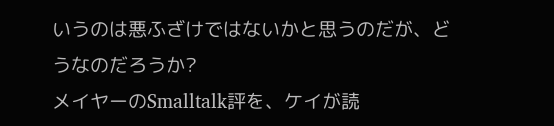いうのは悪ふざけではないかと思うのだが、どうなのだろうか?
メイヤーのSmalltalk評を、ケイが読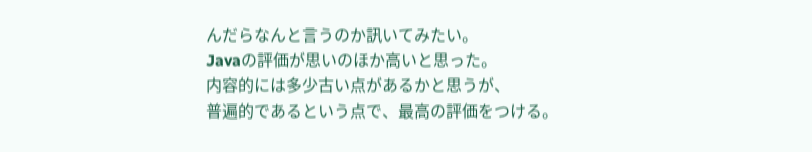んだらなんと言うのか訊いてみたい。
Javaの評価が思いのほか高いと思った。
内容的には多少古い点があるかと思うが、
普遍的であるという点で、最高の評価をつける。